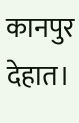कानपुर देहात।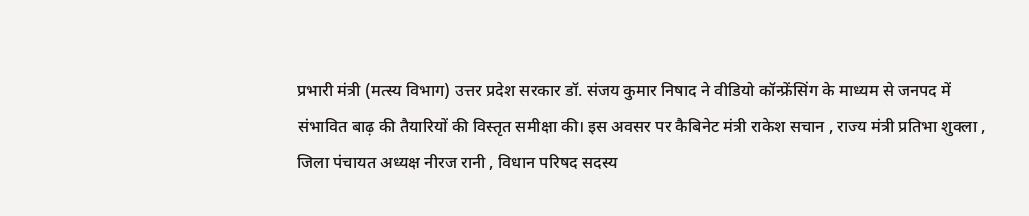प्रभारी मंत्री (मत्स्य विभाग) उत्तर प्रदेश सरकार डॉ. संजय कुमार निषाद ने वीडियो कॉन्फ्रेंसिंग के माध्यम से जनपद में संभावित बाढ़ की तैयारियों की विस्तृत समीक्षा की। इस अवसर पर कैबिनेट मंत्री राकेश सचान , राज्य मंत्री प्रतिभा शुक्ला , जिला पंचायत अध्यक्ष नीरज रानी , विधान परिषद सदस्य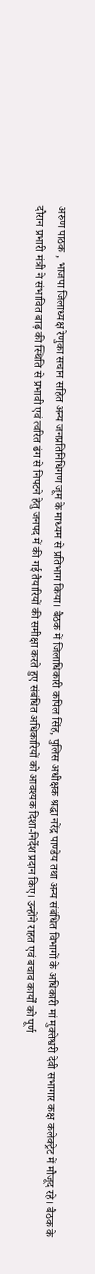अरुण पाठक , भाजपा जिलाध्यक्ष रेणुका सचान सहित अन्य जनप्रतिनिधिगण जूम के माध्यम से प्रतिभाग किया। बैठक में जिलाधिकारी कपिल सिंह, पुलिस अधीक्षक श्रद्धा नरेंद्र पाण्डेय तथा अन्य संबंधित विभागों के अधिकारी मां मुक्तेश्वरी देवी सभागार कक्ष कलेक्ट्रेट में मौजूद रहे। बैठक के दौरान प्रभारी मंत्री ने संभावित बाढ़ की स्थिति से प्रभावी एवं त्वरित ढंग से निपटने हेतु जनपद में की गई तैयारियों की समीक्षा करते हुए संबंधित अधिकारियों को आवश्यक दिशा-निर्देश प्रदान किए। उन्होंने राहत एवं बचाव कार्यों को पूर्ण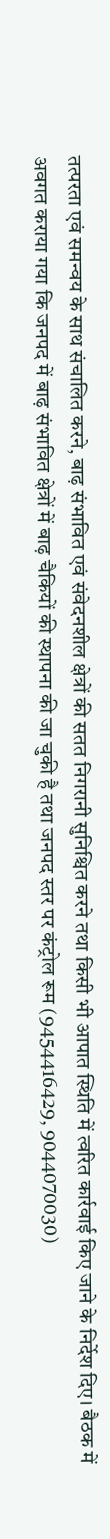तत्परता एवं समन्वय के साथ संचालित करने, बाढ़ संभावित एवं संवेदनशील क्षेत्रों की सतत निगरानी सुनिश्चित करने तथा किसी भी आपात स्थिति में त्वरित कार्रवाई किए जाने के निर्देश दिए। बैठक में अवगत कराया गया कि जनपद में बाढ़ संभावित क्षेत्रों में बाढ़ चैकियों की स्थापना की जा चुकी है तथा जनपद स्तर पर कंट्रोल रूम (9454416429, 9044070030)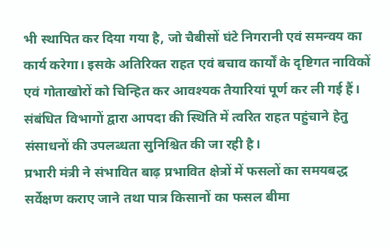भी स्थापित कर दिया गया है, जो चैबीसों घंटे निगरानी एवं समन्वय का कार्य करेगा। इसके अतिरिक्त राहत एवं बचाव कार्यों के दृष्टिगत नाविकों एवं गोताखोरों को चिन्हित कर आवश्यक तैयारियां पूर्ण कर ली गई हैं। संबंधित विभागों द्वारा आपदा की स्थिति में त्वरित राहत पहुंचाने हेतु संसाधनों की उपलब्धता सुनिश्चित की जा रही है।
प्रभारी मंत्री ने संभावित बाढ़ प्रभावित क्षेत्रों में फसलों का समयबद्ध सर्वेक्षण कराए जाने तथा पात्र किसानों का फसल बीमा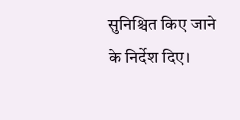सुनिश्चित किए जाने के निर्देश दिए।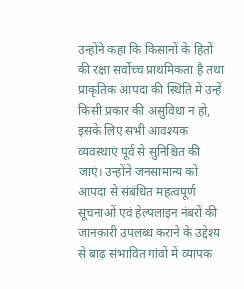उन्होंने कहा कि किसानों के हितों की रक्षा सर्वोच्च प्राथमिकता है तथा प्राकृतिक आपदा की स्थिति में उन्हें किसी प्रकार की असुविधा न हो, इसके लिए सभी आवश्यक व्यवस्थाएं पूर्व से सुनिश्चित की जाएं। उन्होंने जनसामान्य को आपदा से संबंधित महत्वपूर्ण सूचनाओं एवं हेल्पलाइन नंबरों की जानकारी उपलब्ध कराने के उद्देश्य से बाढ़ संभावित गांवों में व्यापक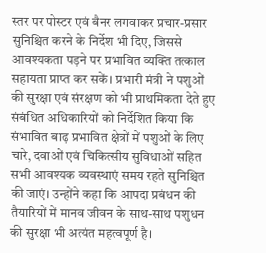स्तर पर पोस्टर एवं बैनर लगवाकर प्रचार-प्रसार सुनिश्चित करने के निर्देश भी दिए, जिससे आवश्यकता पड़ने पर प्रभावित व्यक्ति तत्काल सहायता प्राप्त कर सकें। प्रभारी मंत्री ने पशुओं की सुरक्षा एवं संरक्षण को भी प्राथमिकता देते हुए संबंधित अधिकारियों को निर्देशित किया कि संभावित बाढ़ प्रभावित क्षेत्रों में पशुओं के लिए चारे, दवाओं एवं चिकित्सीय सुविधाओं सहित सभी आवश्यक व्यवस्थाएं समय रहते सुनिश्चित की जाएं। उन्होंने कहा कि आपदा प्रबंधन की तैयारियों में मानव जीवन के साथ-साथ पशुधन की सुरक्षा भी अत्यंत महत्वपूर्ण है।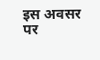इस अवसर पर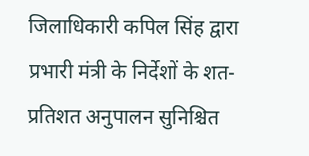जिलाधिकारी कपिल सिंह द्वारा प्रभारी मंत्री के निर्देशों के शत-प्रतिशत अनुपालन सुनिश्चित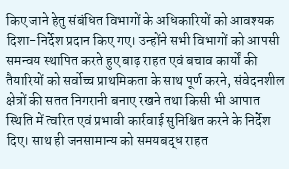किए जाने हेतु संबंधित विभागों के अधिकारियों को आवश्यक दिशा-निर्देश प्रदान किए गए। उन्होंने सभी विभागों को आपसी समन्वय स्थापित करते हुए बाढ़ राहत एवं बचाव कार्यों की तैयारियों को सर्वोच्च प्राथमिकता के साथ पूर्ण करने, संवेदनशील क्षेत्रों की सतत निगरानी बनाए रखने तथा किसी भी आपात स्थिति में त्वरित एवं प्रभावी कार्रवाई सुनिश्चित करने के निर्देश दिए। साथ ही जनसामान्य को समयबद्ध राहत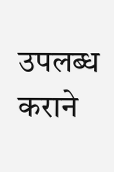उपलब्ध कराने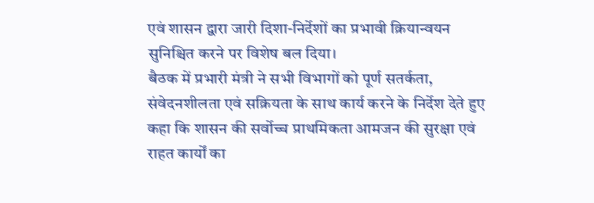एवं शासन द्वारा जारी दिशा-निर्देशों का प्रभावी क्रियान्वयन सुनिश्चित करने पर विशेष बल दिया।
बैठक में प्रभारी मंत्री ने सभी विभागों को पूर्ण सतर्कता, संवेदनशीलता एवं सक्रियता के साथ कार्य करने के निर्देश देते हुए कहा कि शासन की सर्वोच्च प्राथमिकता आमजन की सुरक्षा एवं राहत कार्यों का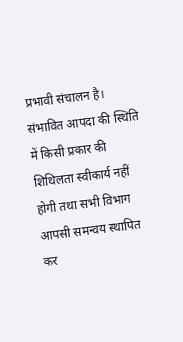प्रभावी संचालन है। संभावित आपदा की स्थिति में किसी प्रकार की शिथिलता स्वीकार्य नहीं होगी तथा सभी विभाग आपसी समन्वय स्थापित कर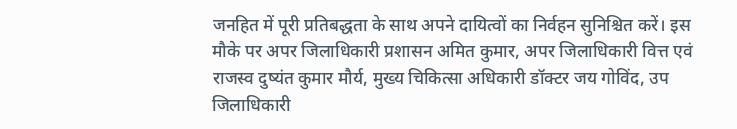जनहित में पूरी प्रतिबद्धता के साथ अपने दायित्वों का निर्वहन सुनिश्चित करें। इस मौके पर अपर जिलाधिकारी प्रशासन अमित कुमार, अपर जिलाधिकारी वित्त एवं राजस्व दुष्यंत कुमार मौर्य, मुख्य चिकित्सा अधिकारी डॉक्टर जय गोविंद, उप जिलाधिकारी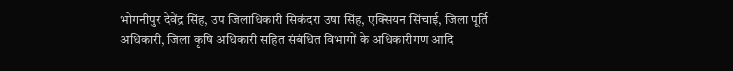भोगनीपुर देवेंद्र सिंह, उप जिलाधिकारी सिकंदरा उषा सिंह, एक्सियन सिंचाई, जिला पूर्ति अधिकारी, जिला कृषि अधिकारी सहित संबंधित विभागों के अधिकारीगण आदि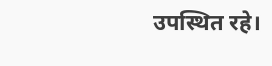उपस्थित रहे।